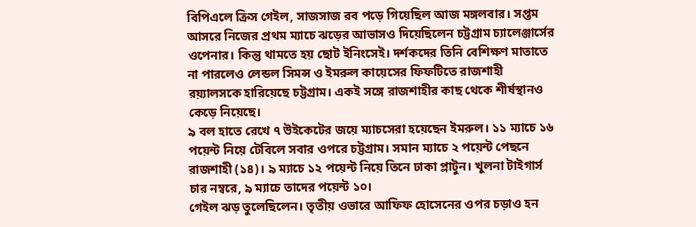বিপিএলে ক্রিস গেইল, সাজসাজ রব পড়ে গিয়েছিল আজ মঙ্গলবার। সপ্তম আসরে নিজের প্রথম ম্যাচে ঝড়ের আভাসও দিয়েছিলেন চট্টগ্রাম চ্যালেঞ্জার্সের ওপেনার। কিন্তু থামতে হয় ছোট ইনিংসেই। দর্শকদের তিনি বেশিক্ষণ মাতাতে না পারলেও লেন্ডল সিমন্স ও ইমরুল কায়েসের ফিফটিতে রাজশাহী রয়্যালসকে হারিয়েছে চট্টগ্রাম। একই সঙ্গে রাজশাহীর কাছ থেকে শীর্ষস্থানও কেড়ে নিয়েছে।
৯ বল হাতে রেখে ৭ উইকেটের জয়ে ম্যাচসেরা হয়েছেন ইমরুল। ১১ ম্যাচে ১৬ পয়েন্ট নিয়ে টেবিলে সবার ওপরে চট্টগ্রাম। সমান ম্যাচে ২ পয়েন্ট পেছনে রাজশাহী (১৪)। ৯ ম্যাচে ১২ পয়েন্ট নিয়ে তিনে ঢাকা প্লাটুন। খুলনা টাইগার্স চার নম্বরে, ৯ ম্যাচে তাদের পয়েন্ট ১০।
গেইল ঝড় তুলেছিলেন। তৃতীয় ওভারে আফিফ হোসেনের ওপর চড়াও হন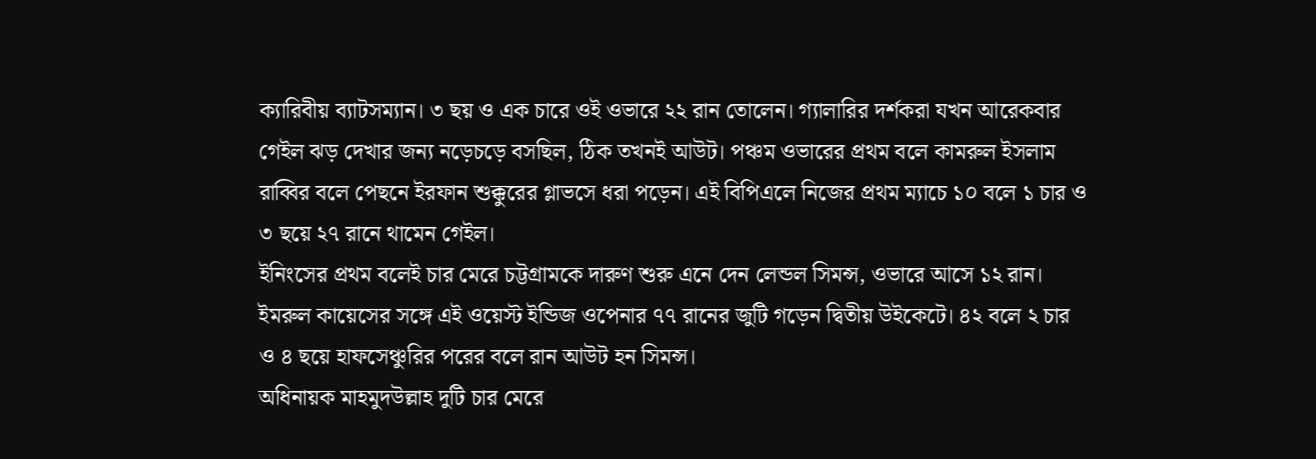ক্যারিবীয় ব্যাটসম্যান। ৩ ছয় ও এক চারে ওই ওভারে ২২ রান তোলেন। গ্যালারির দর্শকরা যখন আরেকবার গেইল ঝড় দেখার জন্য নড়েচড়ে বসছিল, ঠিক তখনই আউট। পঞ্চম ওভারের প্রথম বলে কামরুল ইসলাম রাব্বির বলে পেছনে ইরফান শুক্কুরের গ্লাভসে ধরা পড়েন। এই বিপিএলে নিজের প্রথম ম্যাচে ১০ বলে ১ চার ও ৩ ছয়ে ২৭ রানে থামেন গেইল।
ইনিংসের প্রথম বলেই চার মেরে চট্টগ্রামকে দারুণ শুরু এনে দেন লেন্ডল সিমন্স, ওভারে আসে ১২ রান। ইমরুল কায়েসের সঙ্গে এই ওয়েস্ট ইন্ডিজ ওপেনার ৭৭ রানের জুটি গড়েন দ্বিতীয় উইকেটে। ৪২ বলে ২ চার ও ৪ ছয়ে হাফসেঞ্চুরির পরের বলে রান আউট হন সিমন্স।
অধিনায়ক মাহমুদউল্লাহ দুটি চার মেরে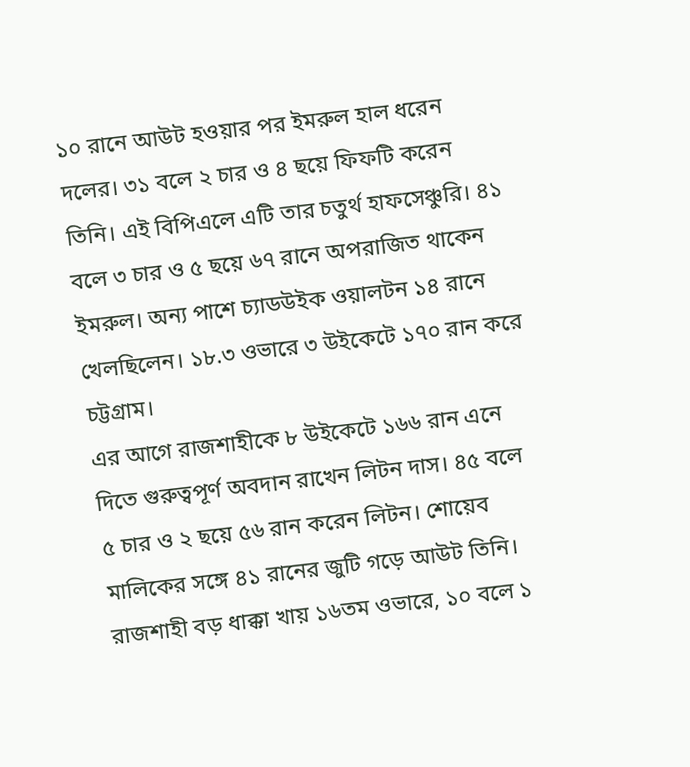১০ রানে আউট হওয়ার পর ইমরুল হাল ধরেন দলের। ৩১ বলে ২ চার ও ৪ ছয়ে ফিফটি করেন তিনি। এই বিপিএলে এটি তার চতুর্থ হাফসেঞ্চুরি। ৪১ বলে ৩ চার ও ৫ ছয়ে ৬৭ রানে অপরাজিত থাকেন ইমরুল। অন্য পাশে চ্যাডউইক ওয়ালটন ১৪ রানে খেলছিলেন। ১৮.৩ ওভারে ৩ উইকেটে ১৭০ রান করে চট্টগ্রাম।
এর আগে রাজশাহীকে ৮ উইকেটে ১৬৬ রান এনে দিতে গুরুত্বপূর্ণ অবদান রাখেন লিটন দাস। ৪৫ বলে ৫ চার ও ২ ছয়ে ৫৬ রান করেন লিটন। শোয়েব মালিকের সঙ্গে ৪১ রানের জুটি গড়ে আউট তিনি।
রাজশাহী বড় ধাক্কা খায় ১৬তম ওভারে, ১০ বলে ১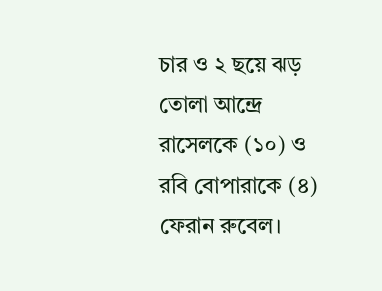চার ও ২ ছয়ে ঝড় তোলা আন্দ্রে রাসেলকে (১০) ও রবি বোপারাকে (৪) ফেরান রুবেল।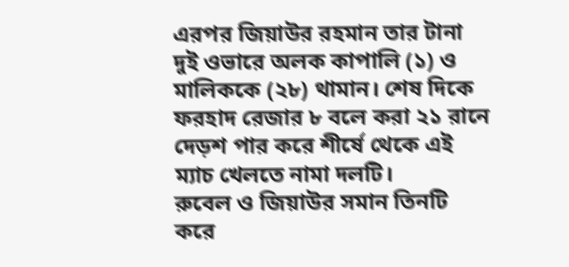এরপর জিয়াউর রহমান তার টানা দুই ওভারে অলক কাপালি (১) ও মালিককে (২৮) থামান। শেষ দিকে ফরহাদ রেজার ৮ বলে করা ২১ রানে দেড়শ পার করে শীর্ষে থেকে এই ম্যাচ খেলতে নামা দলটি।
রুবেল ও জিয়াউর সমান তিনটি করে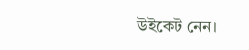উইকেট নেন।